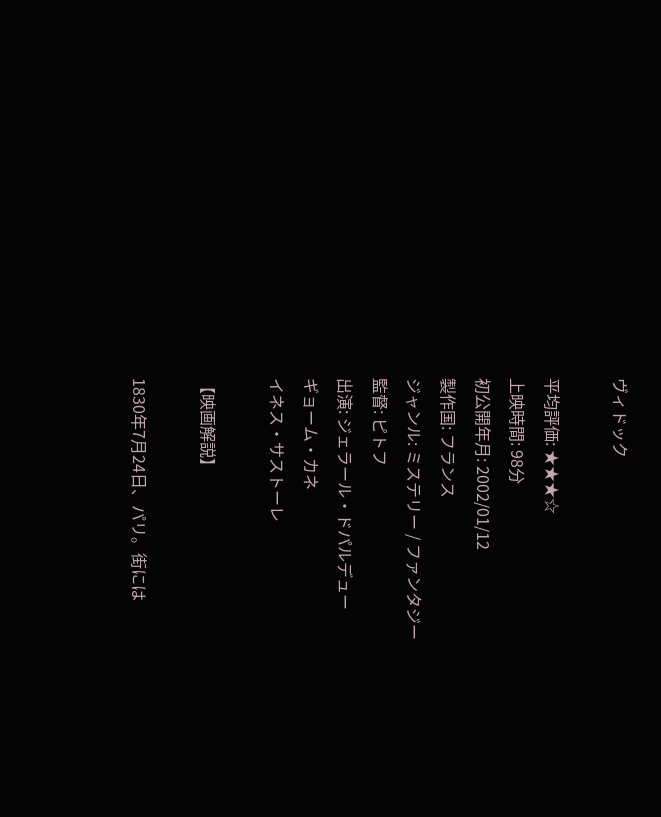ヴィドック

平均評価: ★★★☆
上映時間: 98分
初公開年月: 2002/01/12
製作国: フランス
ジャンル: ミステリー / ファンタジー
監督: ピトフ
出演: ジェラール・ドパルデュー
ギョーム・カネ
イネス・サストーレ

【映画解説】

1830年7月24日、パリ。街には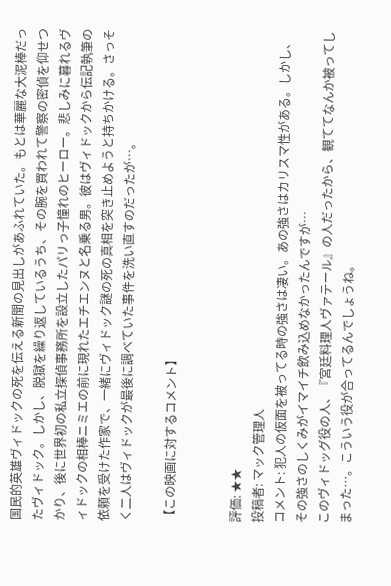国民的英雄ヴィドックの死を伝える新聞の見出しがあふれていた。もとは華麗な大泥棒だったヴィドック。しかし、脱獄を繰り返しているうち、その腕を買われて警察の密偵を仰せつかり、後に世界初の私立探偵事務所を設立したパリっ子憧れのヒーロー。悲しみに暮れるヴィドックの相棒ニミエの前に現れたエチエンヌと名乗る男。彼はヴィドックから伝記執筆の依頼を受けた作家で、一緒にヴィドック謎の死の真相を突き止めようと持ちかける。さっそく二人はヴィドックが最後に調べていた事件を洗い直すのだったが…。

【この映画に対するコメント】


評価: ★★
投稿者: マック管理人
コメント: 犯人の仮面を被ってる時の強さは凄い。あの強さはカリスマ性がある。しかし、その強さのしくみがイマイチ飲み込めなかったんですが…
このヴィドッグ役の人、『宮廷料理人ヴァテール』の人だったから、観ててなんか被ってしまった…。こういう役が合ってるんでしょうね。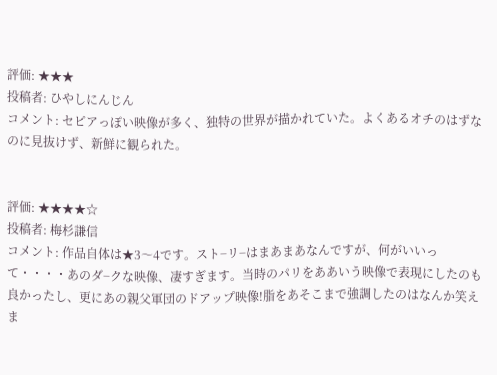評価: ★★★
投稿者: ひやしにんじん
コメント: セピアっぽい映像が多く、独特の世界が描かれていた。よくあるオチのはずなのに見抜けず、新鮮に観られた。


評価: ★★★★☆
投稿者: 梅杉謙信
コメント: 作品自体は★3〜4です。スト−リ−はまあまあなんですが、何がいいって・・・・あのダ−クな映像、凄すぎます。当時のパリをああいう映像で表現にしたのも良かったし、更にあの親父軍団のドアップ映像!脂をあそこまで強調したのはなんか笑えま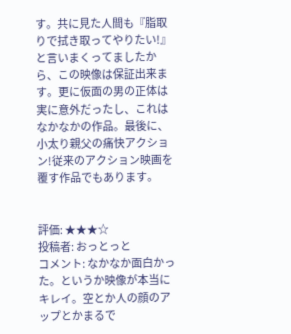す。共に見た人間も『脂取りで拭き取ってやりたい!』と言いまくってましたから、この映像は保証出来ます。更に仮面の男の正体は実に意外だったし、これはなかなかの作品。最後に、小太り親父の痛快アクション!従来のアクション映画を覆す作品でもあります。


評価: ★★★☆
投稿者: おっとっと
コメント: なかなか面白かった。というか映像が本当にキレイ。空とか人の顔のアップとかまるで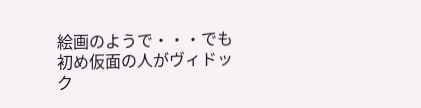絵画のようで・・・でも初め仮面の人がヴィドック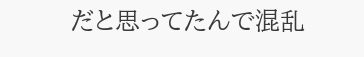だと思ってたんで混乱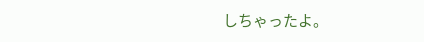しちゃったよ。